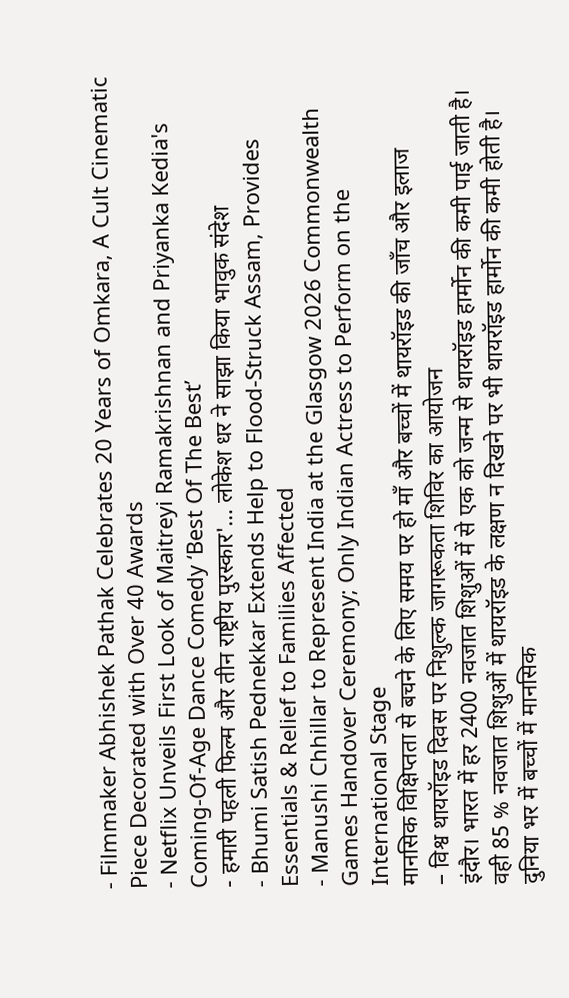- Filmmaker Abhishek Pathak Celebrates 20 Years of Omkara, A Cult Cinematic Piece Decorated with Over 40 Awards
- Netflix Unveils First Look of Maitreyi Ramakrishnan and Priyanka Kedia's Coming-Of-Age Dance Comedy ‘Best Of The Best’
- हमारी पहली फिल्म और तीन राष्ट्रीय पुरस्कार'… लोकेश धर ने साझा किया भावुक संदेश
- Bhumi Satish Pednekkar Extends Help to Flood-Struck Assam, Provides Essentials & Relief to Families Affected
- Manushi Chhillar to Represent India at the Glasgow 2026 Commonwealth Games Handover Ceremony; Only Indian Actress to Perform on the International Stage
मानसिक विक्षिप्तता से बचने के लिए समय पर हो माँ और बच्चों में थायरॉइड की जाँच और इलाज
– विश्व थायरॉइड दिवस पर निशुल्क जागरूकता शिविर का आयोजन
इंदौर। भारत में हर 2400 नवजात शिशुओं में से एक को जन्म से थायरॉइड हार्मोन की कमी पाई जाती है। वही 85 % नवजात शिशुओं में थायरॉइड के लक्षण न दिखने पर भी थायरॉइड हार्मोन की कमी होती है। दुनिया भर में बच्चों में मानसिक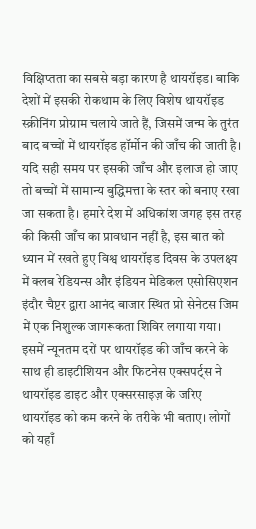विक्षिप्तता का सबसे बड़ा कारण है थायरॉइड। बाकि देशों में इसकी रोकथाम के लिए विशेष थायरॉइड स्क्रीनिंग प्रोग्राम चलाये जाते हैं, जिसमें जन्म के तुरंत बाद बच्चों में थायरॉइड हॉर्मोन की जाँच की जाती है।
यदि सही समय पर इसकी जाँच और इलाज हो जाए तो बच्चों में सामान्य बुद्धिमत्ता के स्तर को बनाए रखा जा सकता है। हमारे देश में अधिकांश जगह इस तरह की किसी जाँच का प्रावधान नहीं है, इस बात को ध्यान में रखते हुए विश्व थायरॉइड दिवस के उपलक्ष्य में क्लब रेडियन्स और इंडियन मेडिकल एसोसिएशन इंदौर चैप्टर द्वारा आनंद बाजार स्थित प्रो सेनेटस जिम में एक निशुल्क जागरूकता शिविर लगाया गया।
इसमें न्यूनतम दरों पर थायरॉइड की जाँच करने के साथ ही डाइटीशियन और फिटनेस एक्सपर्ट्स ने थायरॉइड डाइट और एक्सरसाइज़ के जरिए थायरॉइड को कम करने के तरीके भी बताए। लोगों को यहाँ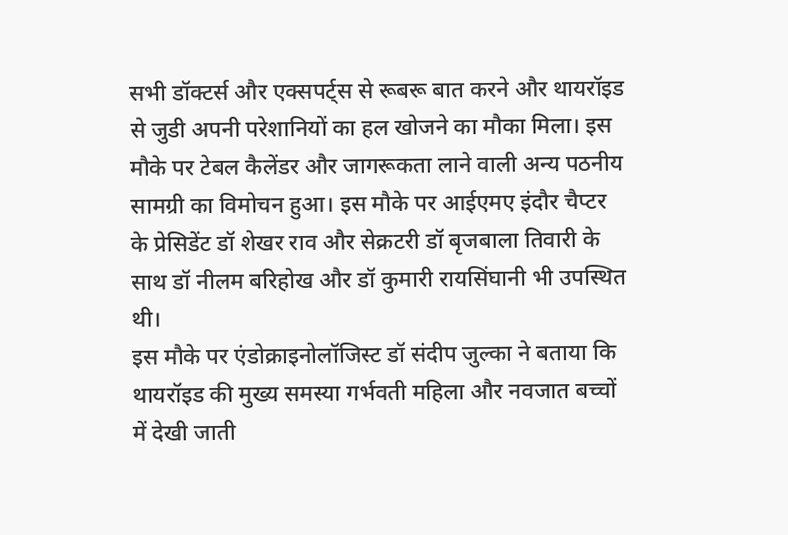सभी डॉक्टर्स और एक्सपर्ट्स से रूबरू बात करने और थायरॉइड से जुडी अपनी परेशानियों का हल खोजने का मौका मिला। इस मौके पर टेबल कैलेंडर और जागरूकता लाने वाली अन्य पठनीय सामग्री का विमोचन हुआ। इस मौके पर आईएमए इंदौर चैप्टर के प्रेसिडेंट डॉ शेखर राव और सेक्रटरी डॉ बृजबाला तिवारी के साथ डॉ नीलम बरिहोख और डॉ कुमारी रायसिंघानी भी उपस्थित थी।
इस मौके पर एंडोक्राइनोलॉजिस्ट डॉ संदीप जुल्का ने बताया कि थायरॉइड की मुख्य समस्या गर्भवती महिला और नवजात बच्चों में देखी जाती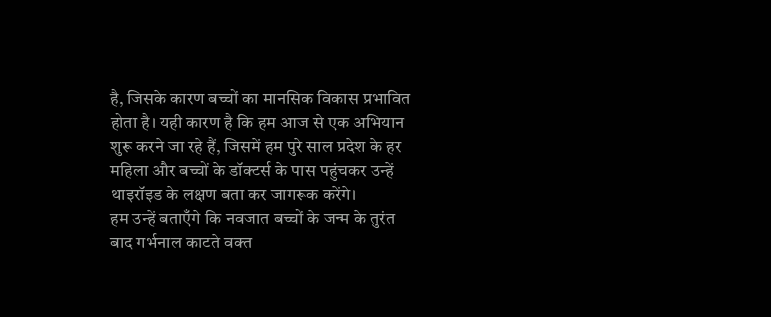है, जिसके कारण बच्चों का मानसिक विकास प्रभावित होता है। यही कारण है कि हम आज से एक अभियान शुरू करने जा रहे हैं, जिसमें हम पुरे साल प्रदेश के हर महिला और बच्चों के डॉक्टर्स के पास पहुंचकर उन्हें थाइरॉइड के लक्षण बता कर जागरूक करेंगे।
हम उन्हें बताएँगे कि नवजात बच्चों के जन्म के तुरंत बाद गर्भनाल काटते वक्त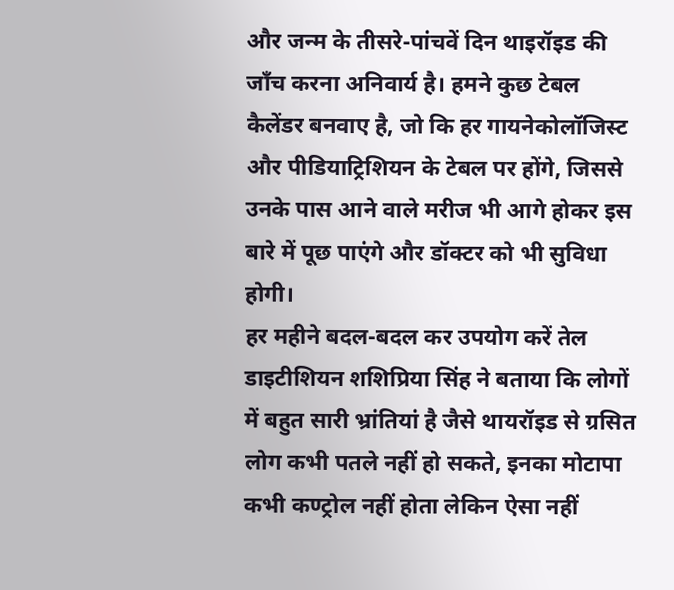और जन्म के तीसरे-पांचवें दिन थाइरॉइड की जाँच करना अनिवार्य है। हमने कुछ टेबल कैलेंडर बनवाए है, जो कि हर गायनेकोलॉजिस्ट और पीडियाट्रिशियन के टेबल पर होंगे, जिससे उनके पास आने वाले मरीज भी आगे होकर इस बारे में पूछ पाएंगे और डॉक्टर को भी सुविधा होगी।
हर महीने बदल-बदल कर उपयोग करें तेल
डाइटीशियन शशिप्रिया सिंह ने बताया कि लोगों में बहुत सारी भ्रांतियां है जैसे थायरॉइड से ग्रसित लोग कभी पतले नहीं हो सकते, इनका मोटापा कभी कण्ट्रोल नहीं होता लेकिन ऐसा नहीं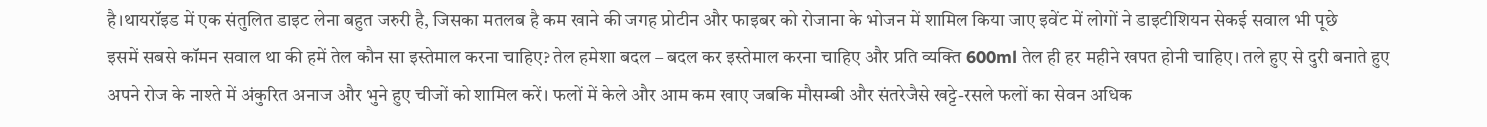है।थायरॉइड में एक संतुलित डाइट लेना बहुत जरुरी है, जिसका मतलब है कम खाने की जगह प्रोटीन और फाइबर को रोजाना के भोजन में शामिल किया जाए इवेंट में लोगों ने डाइटीशियन सेकई सवाल भी पूछे
इसमें सबसे कॉमन सवाल था की हमें तेल कौन सा इस्तेमाल करना चाहिए? तेल हमेशा बदल – बदल कर इस्तेमाल करना चाहिए और प्रति व्यक्ति 600ml तेल ही हर महीने खपत होनी चाहिए। तले हुए से दुरी बनाते हुए अपने रोज के नाश्ते में अंकुरित अनाज और भुने हुए चीजों को शामिल करें। फलों में केले और आम कम खाए जबकि मौसम्बी और संतरेजैसे खट्टे-रसले फलों का सेवन अधिक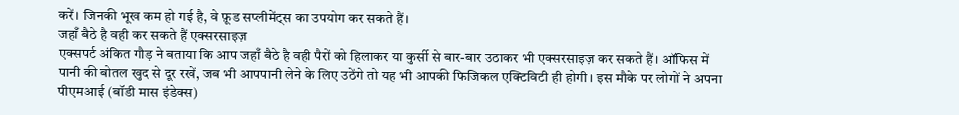करें। जिनकी भूख कम हो गई है, वे फ़ूड सप्लीमेंट्स का उपयोग कर सकते हैं।
जहाँ बैठे है वही कर सकते हैं एक्सरसाइज़
एक्सपर्ट अंकित गौड़ ने बताया कि आप जहाँ बैठे है वही पैरों को हिलाकर या कुर्सी से बार-बार उठाकर भी एक्सरसाइज़ कर सकते हैं। ऑफिस में पानी की बोतल खुद से दूर रखें, जब भी आपपानी लेने के लिए उठेंगे तो यह भी आपकी फिजिकल एक्टिविटी ही होगी। इस मौके पर लोगों ने अपना पीएमआई (बॉडी मास इंडेक्स)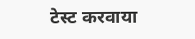टेस्ट करवाया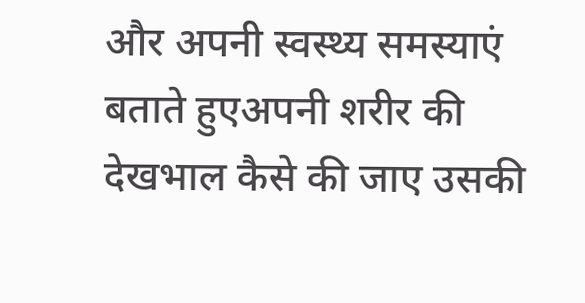और अपनी स्वस्थ्य समस्याएं बताते हुएअपनी शरीर की देखभाल कैसे की जाए उसकी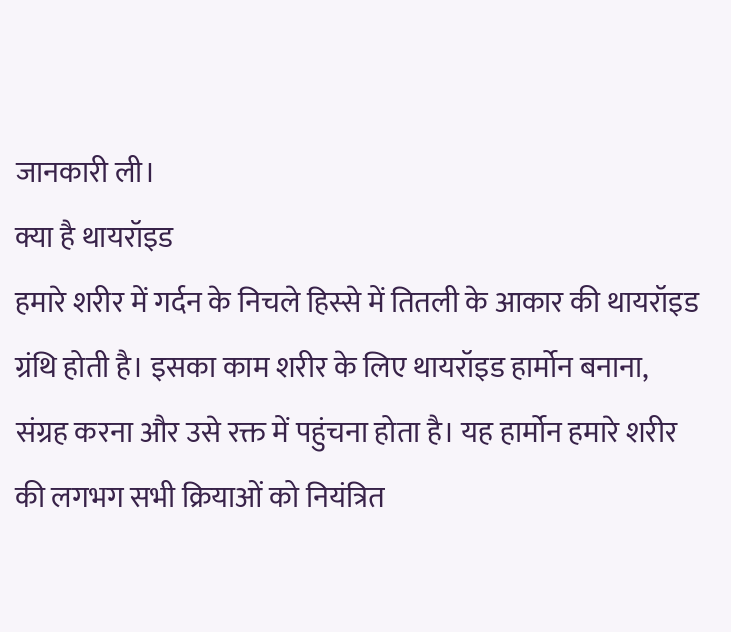जानकारी ली।
क्या है थायरॉइड
हमारे शरीर में गर्दन के निचले हिस्से में तितली के आकार की थायरॉइड ग्रंथि होती है। इसका काम शरीर के लिए थायरॉइड हार्मोन बनाना, संग्रह करना और उसे रक्त में पहुंचना होता है। यह हार्मोन हमारे शरीर की लगभग सभी क्रियाओं को नियंत्रित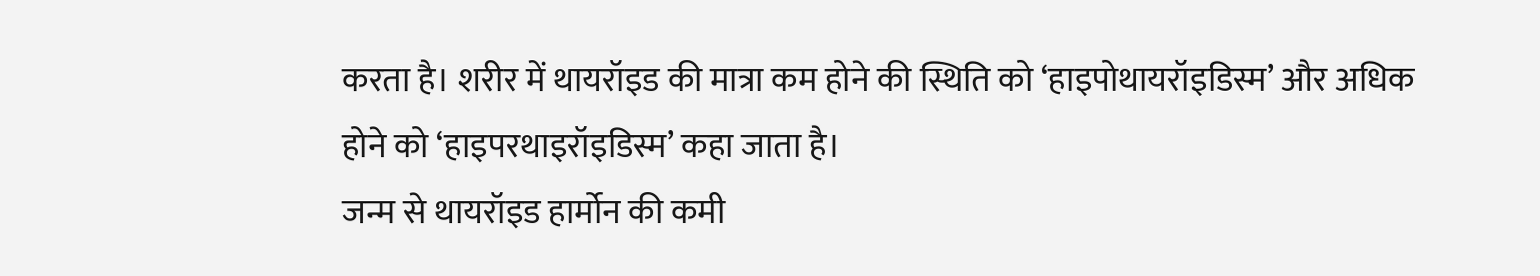करता है। शरीर में थायरॉइड की मात्रा कम होने की स्थिति को ‘हाइपोथायरॉइडिस्म’ और अधिक होने को ‘हाइपरथाइरॉइडिस्म’ कहा जाता है।
जन्म से थायरॉइड हार्मोन की कमी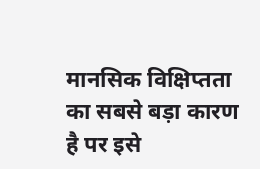मानसिक विक्षिप्तता का सबसे बड़ा कारण है पर इसे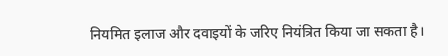नियमित इलाज और दवाइयों के जरिए नियंत्रित किया जा सकता है।